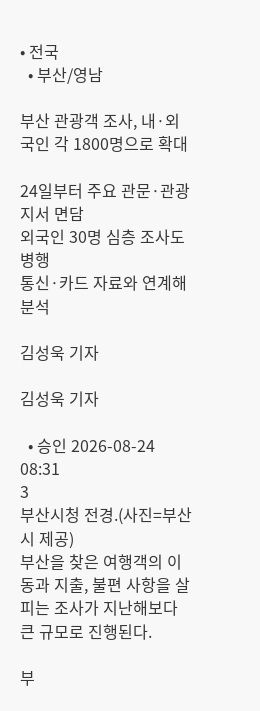• 전국
  • 부산/영남

부산 관광객 조사, 내·외국인 각 1800명으로 확대

24일부터 주요 관문·관광지서 면담
외국인 30명 심층 조사도 병행
통신·카드 자료와 연계해 분석

김성욱 기자

김성욱 기자

  • 승인 2026-08-24 08:31
3
부산시청 전경.(사진=부산시 제공)
부산을 찾은 여행객의 이동과 지출, 불편 사항을 살피는 조사가 지난해보다 큰 규모로 진행된다.

부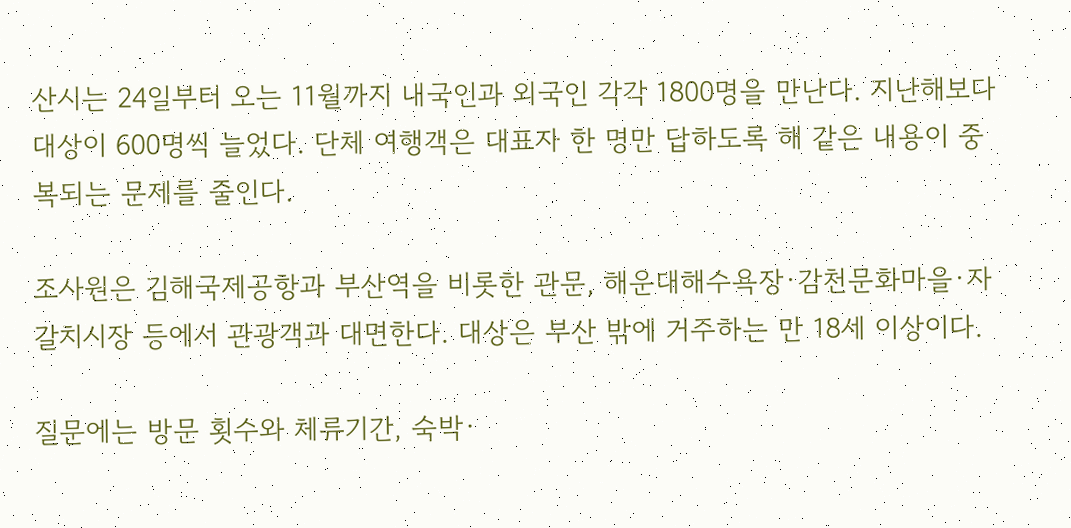산시는 24일부터 오는 11월까지 내국인과 외국인 각각 1800명을 만난다. 지난해보다 대상이 600명씩 늘었다. 단체 여행객은 대표자 한 명만 답하도록 해 같은 내용이 중복되는 문제를 줄인다.

조사원은 김해국제공항과 부산역을 비롯한 관문, 해운대해수욕장·감천문화마을·자갈치시장 등에서 관광객과 대면한다. 대상은 부산 밖에 거주하는 만 18세 이상이다.

질문에는 방문 횟수와 체류기간, 숙박·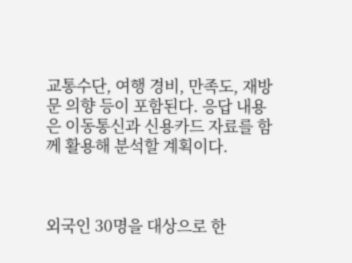교통수단, 여행 경비, 만족도, 재방문 의향 등이 포함된다. 응답 내용은 이동통신과 신용카드 자료를 함께 활용해 분석할 계획이다.



외국인 30명을 대상으로 한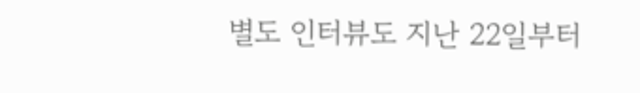별도 인터뷰도 지난 22일부터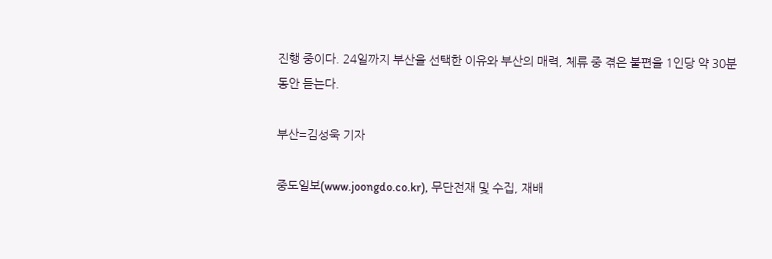진행 중이다. 24일까지 부산을 선택한 이유와 부산의 매력, 체류 중 겪은 불편을 1인당 약 30분 동안 듣는다.

부산=김성욱 기자

중도일보(www.joongdo.co.kr), 무단전재 및 수집, 재배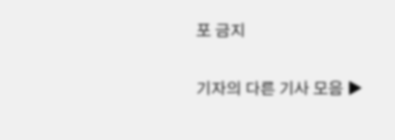포 금지

기자의 다른 기사 모음 ▶